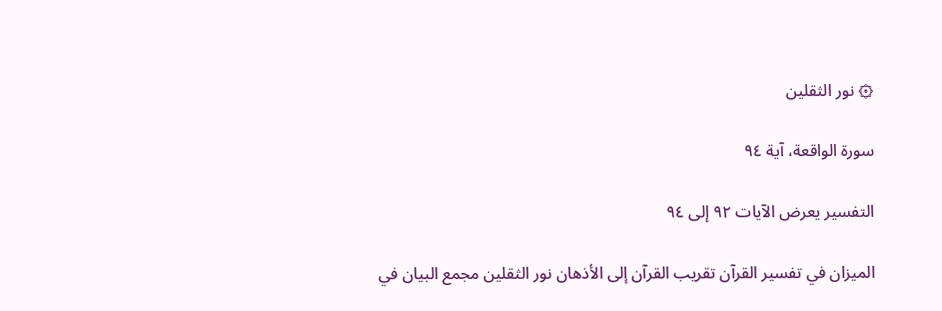۞ نور الثقلين

سورة الواقعة، آية ٩٤

التفسير يعرض الآيات ٩٢ إلى ٩٤

الميزان في تفسير القرآن تقريب القرآن إلى الأذهان نور الثقلين مجمع البيان في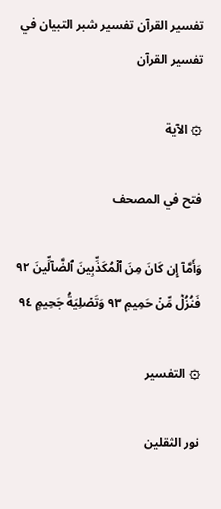تفسير القرآن تفسير شبر التبيان في تفسير القرآن

۞ الآية

فتح في المصحف

وَأَمَّآ إِن كَانَ مِنَ ٱلۡمُكَذِّبِينَ ٱلضَّآلِّينَ ٩٢ فَنُزُلٞ مِّنۡ حَمِيمٖ ٩٣ وَتَصۡلِيَةُ جَحِيمٍ ٩٤

۞ التفسير

نور الثقلين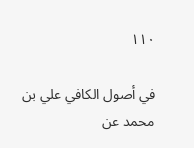١١٠

في أصول الكافي علي بن محمد عن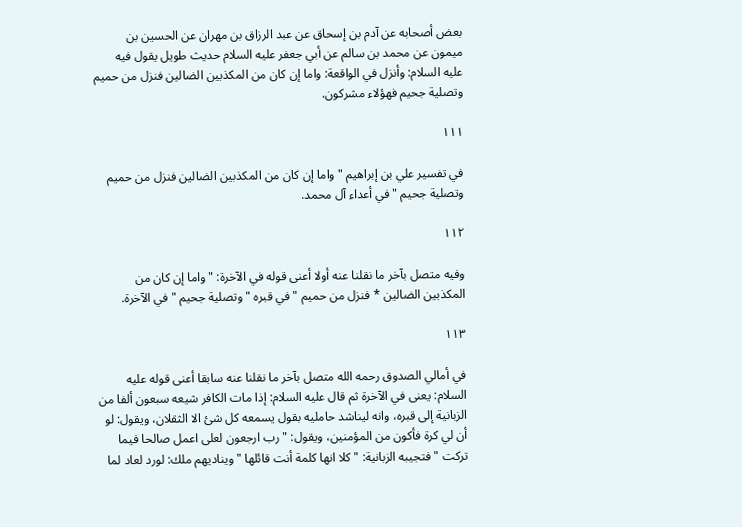بعض أصحابه عن آدم بن إسحاق عن عبد الرزاق بن مهران عن الحسين بن ميمون عن محمد بن سالم عن أبي جعفر عليه السلام حديث طويل يقول فيه عليه السلام: وأنزل في الواقعة: واما إن كان من المكذبين الضالين فنزل من حميم وتصلية جحيم فهؤلاء مشركون.

١١١

في تفسير علي بن إبراهيم " واما إن كان من المكذبين الضالين فنزل من حميم وتصلية جحيم " في أعداء آل محمد.

١١٢

وفيه متصل بآخر ما نقلنا عنه أولا أعنى قوله في الآخرة: " واما إن كان من المكذبين الضالين * فنزل من حميم " في قبره " وتصلية جحيم " في الآخرة.

١١٣

في أمالي الصدوق رحمه الله متصل بآخر ما نقلنا عنه سابقا أعنى قوله عليه السلام: يعنى في الآخرة ثم قال عليه السلام: إذا مات الكافر شيعه سبعون ألفا من الزبانية إلى قبره، وانه ليناشد حامليه بقول يسمعه كل شئ الا الثقلان، ويقول: لو أن لي كرة فأكون من المؤمنين، ويقول: " رب ارجعون لعلى اعمل صالحا فيما تركت " فتجيبه الزبانية: " كلا انها كلمة أنت قائلها " ويناديهم ملك: لورد لعاد لما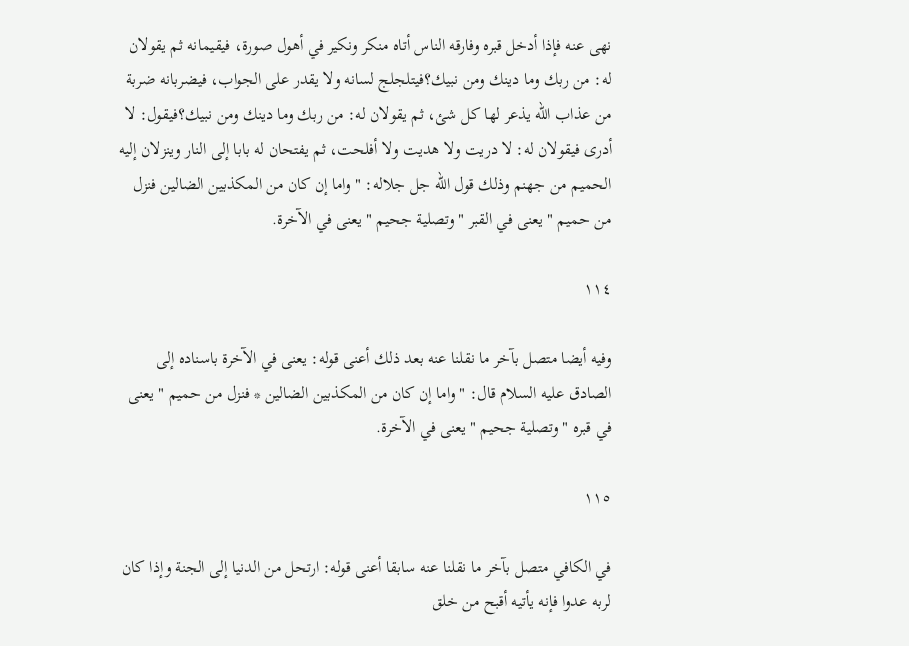نهى عنه فإذا أدخل قبره وفارقه الناس أتاه منكر ونكير في أهول صورة، فيقيمانه ثم يقولان له: من ربك وما دينك ومن نبيك؟فيتلجلج لسانه ولا يقدر على الجواب، فيضربانه ضربة من عذاب الله يذعر لها كل شئ، ثم يقولان له: من ربك وما دينك ومن نبيك؟فيقول: لا أدرى فيقولان له: لا دريت ولا هديت ولا أفلحت، ثم يفتحان له بابا إلى النار وينزلان إليه الحميم من جهنم وذلك قول الله جل جلاله: " واما إن كان من المكذبين الضالين فنزل من حميم " يعنى في القبر " وتصلية جحيم " يعنى في الآخرة.

١١٤

وفيه أيضا متصل بآخر ما نقلنا عنه بعد ذلك أعنى قوله: يعنى في الآخرة باسناده إلى الصادق عليه السلام قال: " واما إن كان من المكذبين الضالين * فنزل من حميم " يعنى في قبره " وتصلية جحيم " يعنى في الآخرة.

١١٥

في الكافي متصل بآخر ما نقلنا عنه سابقا أعنى قوله: ارتحل من الدنيا إلى الجنة وإذا كان لربه عدوا فإنه يأتيه أقبح من خلق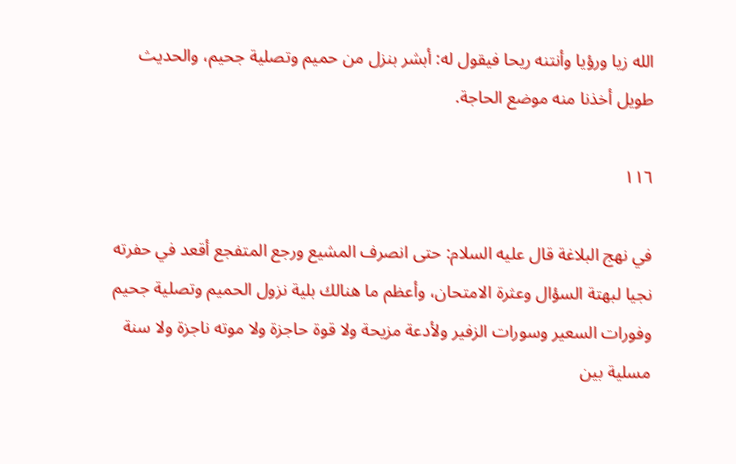الله زيا ورؤيا وأنتنه ريحا فيقول له: أبشر بنزل من حميم وتصلية جحيم، والحديث طويل أخذنا منه موضع الحاجة.

١١٦

في نهج البلاغة قال عليه السلام: حتى انصرف المشيع ورجع المتفجع أقعد في حفرته نجيا لبهتة السؤال وعثرة الامتحان، وأعظم ما هنالك بلية نزول الحميم وتصلية جحيم وفورات السعير وسورات الزفير ولأدعة مزيحة ولا قوة حاجزة ولا موته ناجزة ولا سنة مسلية بين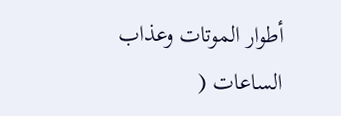أطوار الموتات وعذاب الساعات (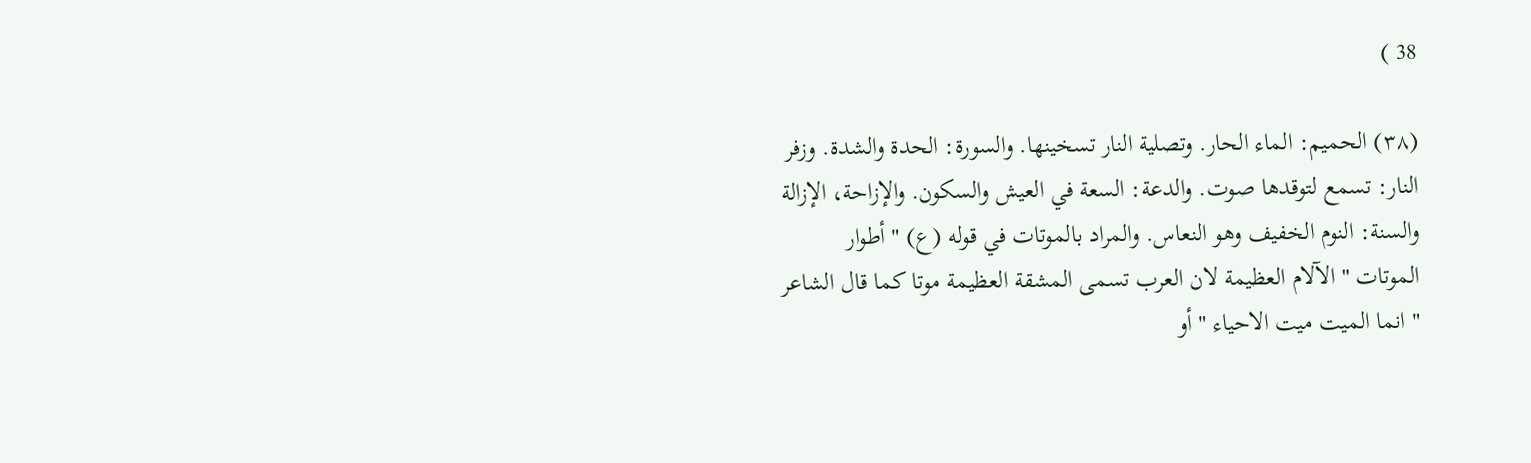38 )

(٣٨) الحميم: الماء الحار. وتصلية النار تسخينها. والسورة: الحدة والشدة. وزفر النار: تسمع لتوقدها صوت. والدعة: السعة في العيش والسكون. والإزاحة، الإزالة والسنة: النوم الخفيف وهو النعاس. والمراد بالموتات في قوله (ع) " أطوار الموتات " الآلام العظيمة لان العرب تسمى المشقة العظيمة موتا كما قال الشاعر " انما الميت ميت الاحياء " أو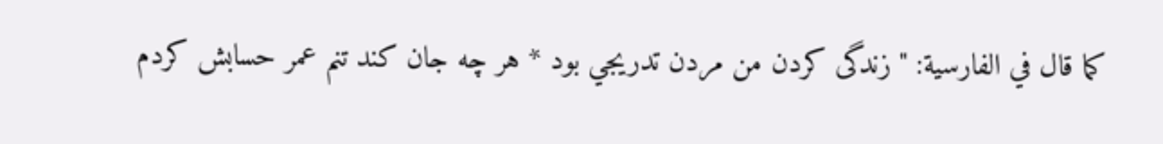كما قال في الفارسية: " زندگى كردن من مردن تدريجي بود * هر چه جان كند تنم عمر حسابش كردم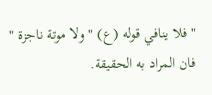" فلا ينافي قوله (ع) " ولا موتة ناجزة " فان المراد به الحقيقة.